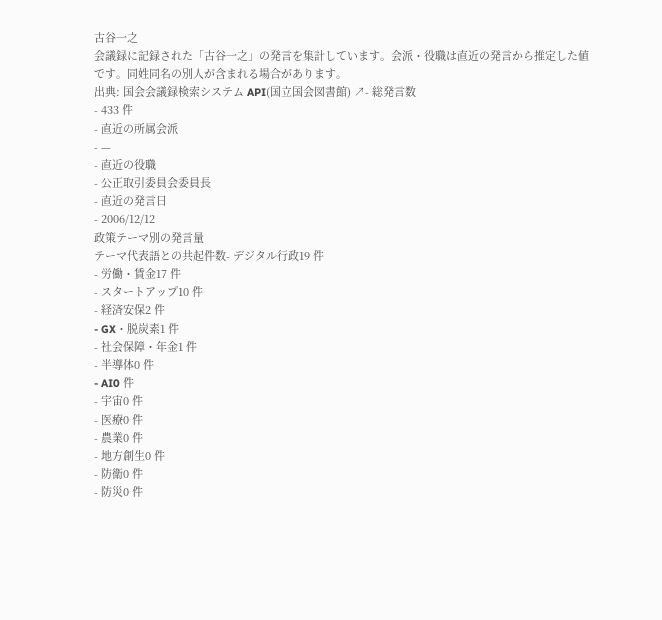古谷一之
会議録に記録された「古谷一之」の発言を集計しています。会派・役職は直近の発言から推定した値です。同姓同名の別人が含まれる場合があります。
出典: 国会会議録検索システム API(国立国会図書館) ↗- 総発言数
- 433 件
- 直近の所属会派
- —
- 直近の役職
- 公正取引委員会委員長
- 直近の発言日
- 2006/12/12
政策テーマ別の発言量
テーマ代表語との共起件数- デジタル行政19 件
- 労働・賃金17 件
- スタートアップ10 件
- 経済安保2 件
- GX・脱炭素1 件
- 社会保障・年金1 件
- 半導体0 件
- AI0 件
- 宇宙0 件
- 医療0 件
- 農業0 件
- 地方創生0 件
- 防衛0 件
- 防災0 件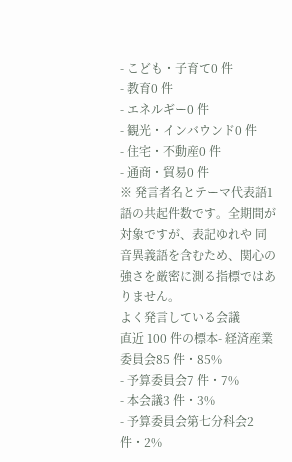- こども・子育て0 件
- 教育0 件
- エネルギー0 件
- 観光・インバウンド0 件
- 住宅・不動産0 件
- 通商・貿易0 件
※ 発言者名とテーマ代表語1語の共起件数です。全期間が対象ですが、表記ゆれや 同音異義語を含むため、関心の強さを厳密に測る指標ではありません。
よく発言している会議
直近 100 件の標本- 経済産業委員会85 件・85%
- 予算委員会7 件・7%
- 本会議3 件・3%
- 予算委員会第七分科会2 件・2%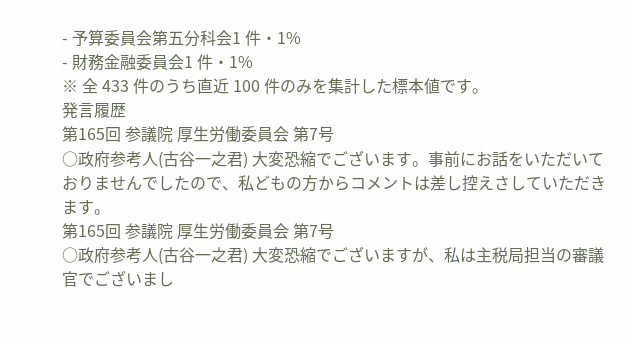- 予算委員会第五分科会1 件・1%
- 財務金融委員会1 件・1%
※ 全 433 件のうち直近 100 件のみを集計した標本値です。
発言履歴
第165回 参議院 厚生労働委員会 第7号
○政府参考人(古谷一之君) 大変恐縮でございます。事前にお話をいただいておりませんでしたので、私どもの方からコメントは差し控えさしていただきます。
第165回 参議院 厚生労働委員会 第7号
○政府参考人(古谷一之君) 大変恐縮でございますが、私は主税局担当の審議官でございまし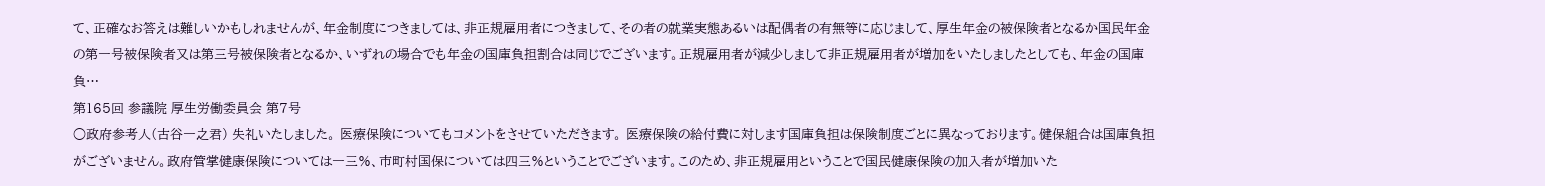て、正確なお答えは難しいかもしれませんが、年金制度につきましては、非正規雇用者につきまして、その者の就業実態あるいは配偶者の有無等に応じまして、厚生年金の被保険者となるか国民年金の第一号被保険者又は第三号被保険者となるか、いずれの場合でも年金の国庫負担割合は同じでございます。正規雇用者が減少しまして非正規雇用者が増加をいたしましたとしても、年金の国庫負…
第165回 参議院 厚生労働委員会 第7号
○政府参考人(古谷一之君) 失礼いたしました。 医療保険についてもコメントをさせていただきます。 医療保険の給付費に対します国庫負担は保険制度ごとに異なっております。健保組合は国庫負担がございません。政府管掌健康保険については一三%、市町村国保については四三%ということでございます。このため、非正規雇用ということで国民健康保険の加入者が増加いた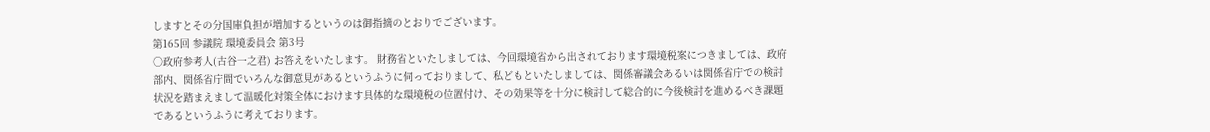しますとその分国庫負担が増加するというのは御指摘のとおりでございます。
第165回 参議院 環境委員会 第3号
○政府参考人(古谷一之君) お答えをいたします。 財務省といたしましては、今回環境省から出されております環境税案につきましては、政府部内、関係省庁間でいろんな御意見があるというふうに伺っておりまして、私どもといたしましては、関係審議会あるいは関係省庁での検討状況を踏まえまして温暖化対策全体におけます具体的な環境税の位置付け、その効果等を十分に検討して総合的に今後検討を進めるべき課題であるというふうに考えております。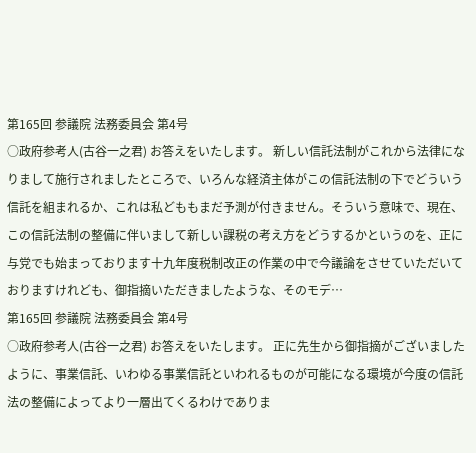第165回 参議院 法務委員会 第4号
○政府参考人(古谷一之君) お答えをいたします。 新しい信託法制がこれから法律になりまして施行されましたところで、いろんな経済主体がこの信託法制の下でどういう信託を組まれるか、これは私どももまだ予測が付きません。そういう意味で、現在、この信託法制の整備に伴いまして新しい課税の考え方をどうするかというのを、正に与党でも始まっております十九年度税制改正の作業の中で今議論をさせていただいておりますけれども、御指摘いただきましたような、そのモデ…
第165回 参議院 法務委員会 第4号
○政府参考人(古谷一之君) お答えをいたします。 正に先生から御指摘がございましたように、事業信託、いわゆる事業信託といわれるものが可能になる環境が今度の信託法の整備によってより一層出てくるわけでありま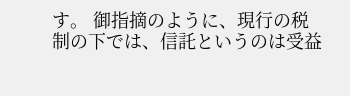す。 御指摘のように、現行の税制の下では、信託というのは受益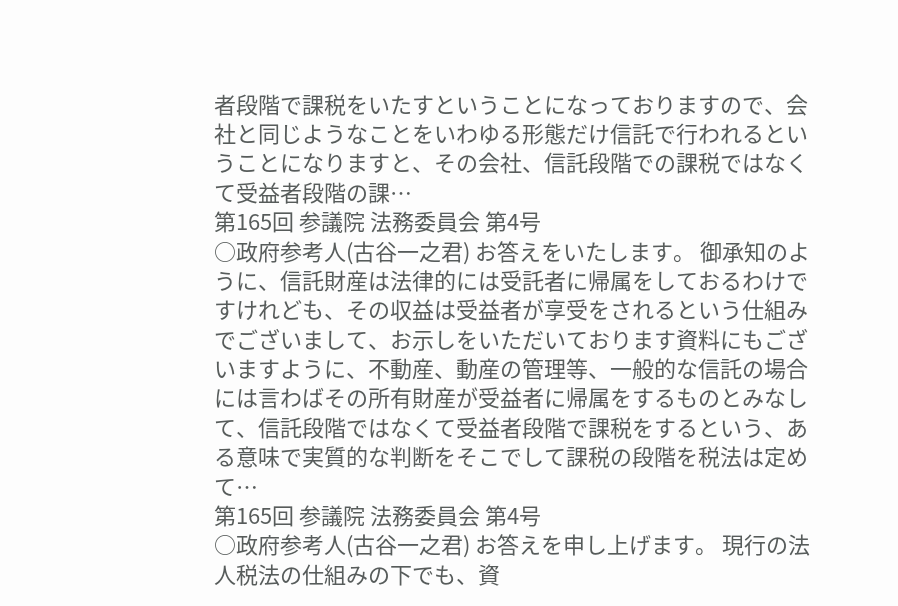者段階で課税をいたすということになっておりますので、会社と同じようなことをいわゆる形態だけ信託で行われるということになりますと、その会社、信託段階での課税ではなくて受益者段階の課…
第165回 参議院 法務委員会 第4号
○政府参考人(古谷一之君) お答えをいたします。 御承知のように、信託財産は法律的には受託者に帰属をしておるわけですけれども、その収益は受益者が享受をされるという仕組みでございまして、お示しをいただいております資料にもございますように、不動産、動産の管理等、一般的な信託の場合には言わばその所有財産が受益者に帰属をするものとみなして、信託段階ではなくて受益者段階で課税をするという、ある意味で実質的な判断をそこでして課税の段階を税法は定めて…
第165回 参議院 法務委員会 第4号
○政府参考人(古谷一之君) お答えを申し上げます。 現行の法人税法の仕組みの下でも、資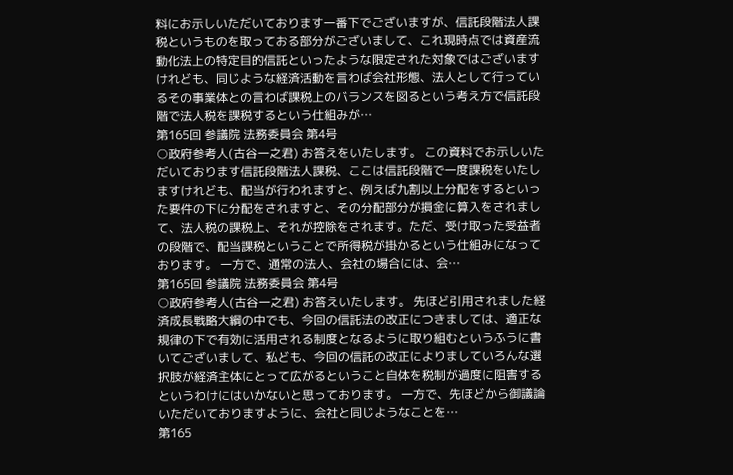料にお示しいただいております一番下でございますが、信託段階法人課税というものを取っておる部分がございまして、これ現時点では資産流動化法上の特定目的信託といったような限定された対象ではございますけれども、同じような経済活動を言わば会社形態、法人として行っているその事業体との言わば課税上のバランスを図るという考え方で信託段階で法人税を課税するという仕組みが…
第165回 参議院 法務委員会 第4号
○政府参考人(古谷一之君) お答えをいたします。 この資料でお示しいただいております信託段階法人課税、ここは信託段階で一度課税をいたしますけれども、配当が行われますと、例えば九割以上分配をするといった要件の下に分配をされますと、その分配部分が損金に算入をされまして、法人税の課税上、それが控除をされます。ただ、受け取った受益者の段階で、配当課税ということで所得税が掛かるという仕組みになっております。 一方で、通常の法人、会社の場合には、会…
第165回 参議院 法務委員会 第4号
○政府参考人(古谷一之君) お答えいたします。 先ほど引用されました経済成長戦略大綱の中でも、今回の信託法の改正につきましては、適正な規律の下で有効に活用される制度となるように取り組むというふうに書いてございまして、私ども、今回の信託の改正によりましていろんな選択肢が経済主体にとって広がるということ自体を税制が過度に阻害するというわけにはいかないと思っております。 一方で、先ほどから御議論いただいておりますように、会社と同じようなことを…
第165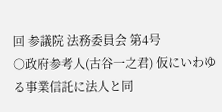回 参議院 法務委員会 第4号
○政府参考人(古谷一之君) 仮にいわゆる事業信託に法人と同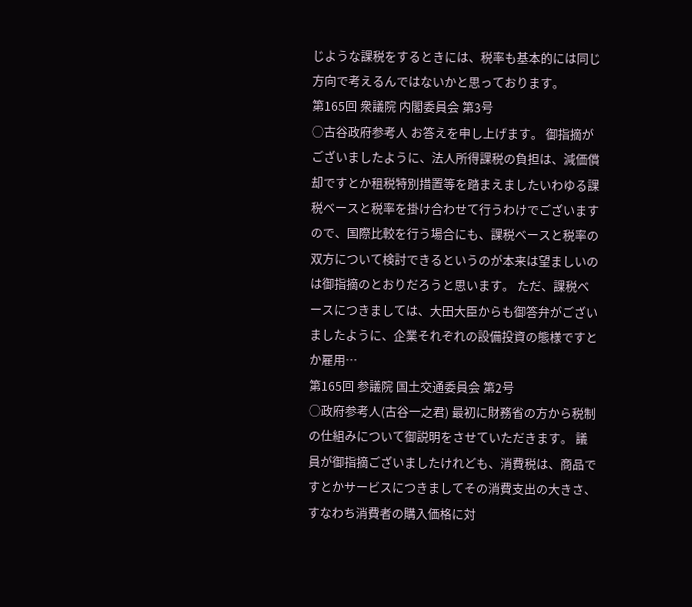じような課税をするときには、税率も基本的には同じ方向で考えるんではないかと思っております。
第165回 衆議院 内閣委員会 第3号
○古谷政府参考人 お答えを申し上げます。 御指摘がございましたように、法人所得課税の負担は、減価償却ですとか租税特別措置等を踏まえましたいわゆる課税ベースと税率を掛け合わせて行うわけでございますので、国際比較を行う場合にも、課税ベースと税率の双方について検討できるというのが本来は望ましいのは御指摘のとおりだろうと思います。 ただ、課税ベースにつきましては、大田大臣からも御答弁がございましたように、企業それぞれの設備投資の態様ですとか雇用…
第165回 参議院 国土交通委員会 第2号
○政府参考人(古谷一之君) 最初に財務省の方から税制の仕組みについて御説明をさせていただきます。 議員が御指摘ございましたけれども、消費税は、商品ですとかサービスにつきましてその消費支出の大きさ、すなわち消費者の購入価格に対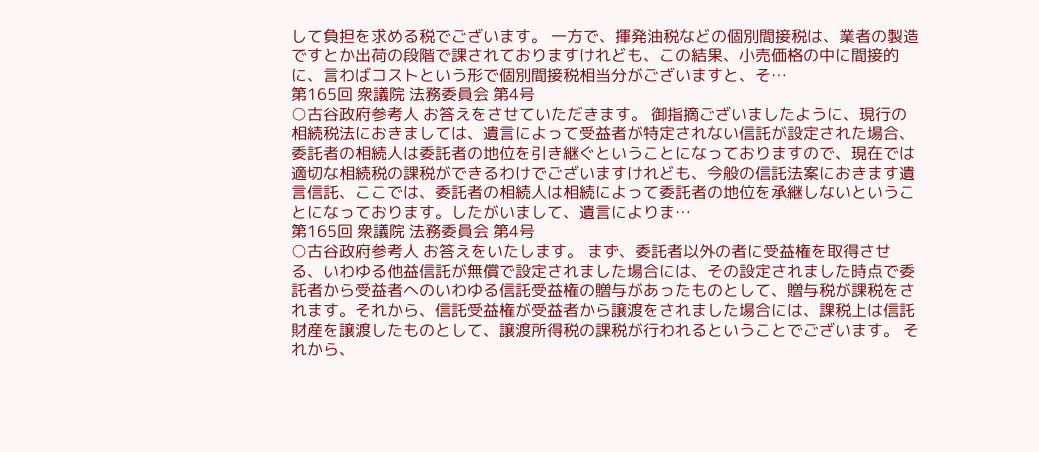して負担を求める税でございます。 一方で、揮発油税などの個別間接税は、業者の製造ですとか出荷の段階で課されておりますけれども、この結果、小売価格の中に間接的に、言わばコストという形で個別間接税相当分がございますと、そ…
第165回 衆議院 法務委員会 第4号
○古谷政府参考人 お答えをさせていただきます。 御指摘ございましたように、現行の相続税法におきましては、遺言によって受益者が特定されない信託が設定された場合、委託者の相続人は委託者の地位を引き継ぐということになっておりますので、現在では適切な相続税の課税ができるわけでございますけれども、今般の信託法案におきます遺言信託、ここでは、委託者の相続人は相続によって委託者の地位を承継しないということになっております。したがいまして、遺言によりま…
第165回 衆議院 法務委員会 第4号
○古谷政府参考人 お答えをいたします。 まず、委託者以外の者に受益権を取得させる、いわゆる他益信託が無償で設定されました場合には、その設定されました時点で委託者から受益者へのいわゆる信託受益権の贈与があったものとして、贈与税が課税をされます。それから、信託受益権が受益者から譲渡をされました場合には、課税上は信託財産を譲渡したものとして、譲渡所得税の課税が行われるということでございます。 それから、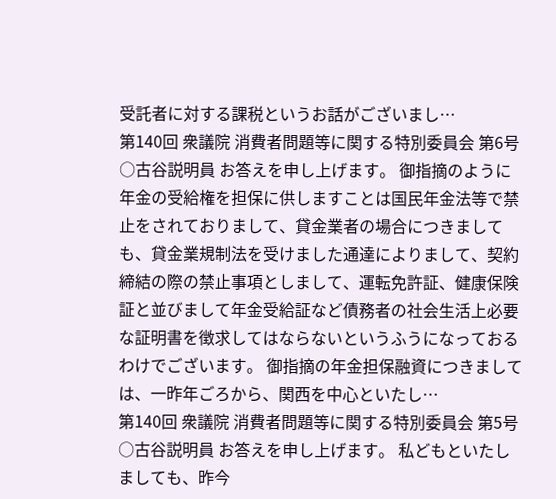受託者に対する課税というお話がございまし…
第140回 衆議院 消費者問題等に関する特別委員会 第6号
○古谷説明員 お答えを申し上げます。 御指摘のように年金の受給権を担保に供しますことは国民年金法等で禁止をされておりまして、貸金業者の場合につきましても、貸金業規制法を受けました通達によりまして、契約締結の際の禁止事項としまして、運転免許証、健康保険証と並びまして年金受給証など債務者の社会生活上必要な証明書を徴求してはならないというふうになっておるわけでございます。 御指摘の年金担保融資につきましては、一昨年ごろから、関西を中心といたし…
第140回 衆議院 消費者問題等に関する特別委員会 第5号
○古谷説明員 お答えを申し上げます。 私どもといたしましても、昨今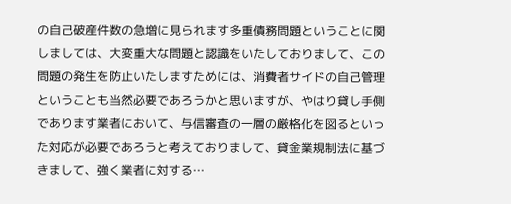の自己破産件数の急増に見られます多重債務問題ということに関しましては、大変重大な問題と認識をいたしておりまして、この問題の発生を防止いたしますためには、消費者サイドの自己管理ということも当然必要であろうかと思いますが、やはり貸し手側であります業者において、与信審査の一層の厳格化を図るといった対応が必要であろうと考えておりまして、貸金業規制法に基づきまして、強く業者に対する…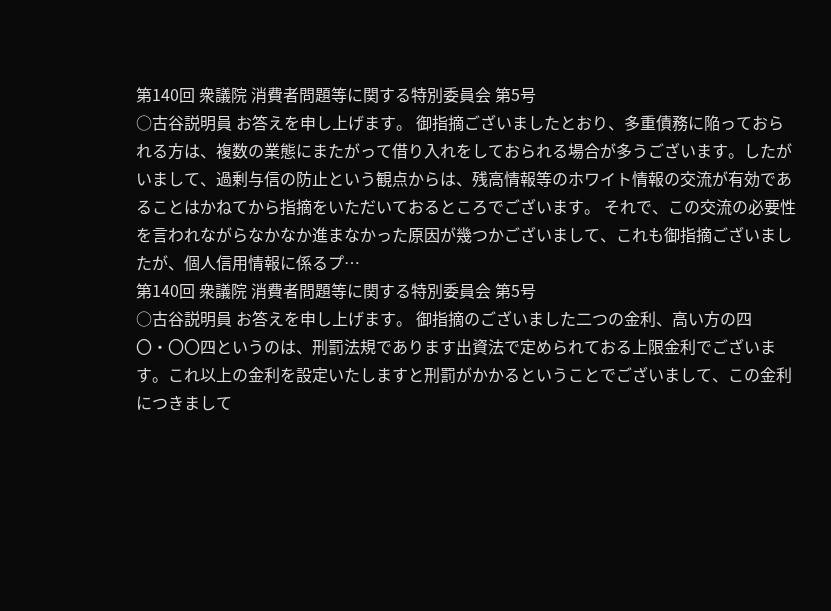第140回 衆議院 消費者問題等に関する特別委員会 第5号
○古谷説明員 お答えを申し上げます。 御指摘ございましたとおり、多重債務に陥っておられる方は、複数の業態にまたがって借り入れをしておられる場合が多うございます。したがいまして、過剰与信の防止という観点からは、残高情報等のホワイト情報の交流が有効であることはかねてから指摘をいただいておるところでございます。 それで、この交流の必要性を言われながらなかなか進まなかった原因が幾つかございまして、これも御指摘ございましたが、個人信用情報に係るプ…
第140回 衆議院 消費者問題等に関する特別委員会 第5号
○古谷説明員 お答えを申し上げます。 御指摘のございました二つの金利、高い方の四〇・〇〇四というのは、刑罰法規であります出資法で定められておる上限金利でございます。これ以上の金利を設定いたしますと刑罰がかかるということでございまして、この金利につきまして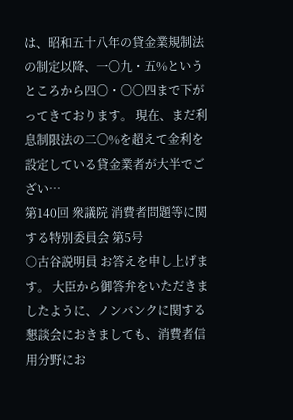は、昭和五十八年の貸金業規制法の制定以降、一〇九・五%というところから四〇・〇〇四まで下がってきております。 現在、まだ利息制限法の二〇%を超えて金利を設定している貸金業者が大半でござい…
第140回 衆議院 消費者問題等に関する特別委員会 第5号
○古谷説明員 お答えを申し上げます。 大臣から御答弁をいただきましたように、ノンバンクに関する懇談会におきましても、消費者信用分野にお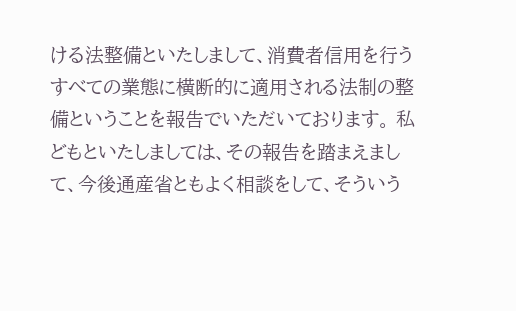ける法整備といたしまして、消費者信用を行うすべての業態に横断的に適用される法制の整備ということを報告でいただいております。 私どもといたしましては、その報告を踏まえまして、今後通産省ともよく相談をして、そういう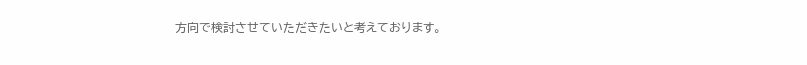方向で検討させていただきたいと考えております。